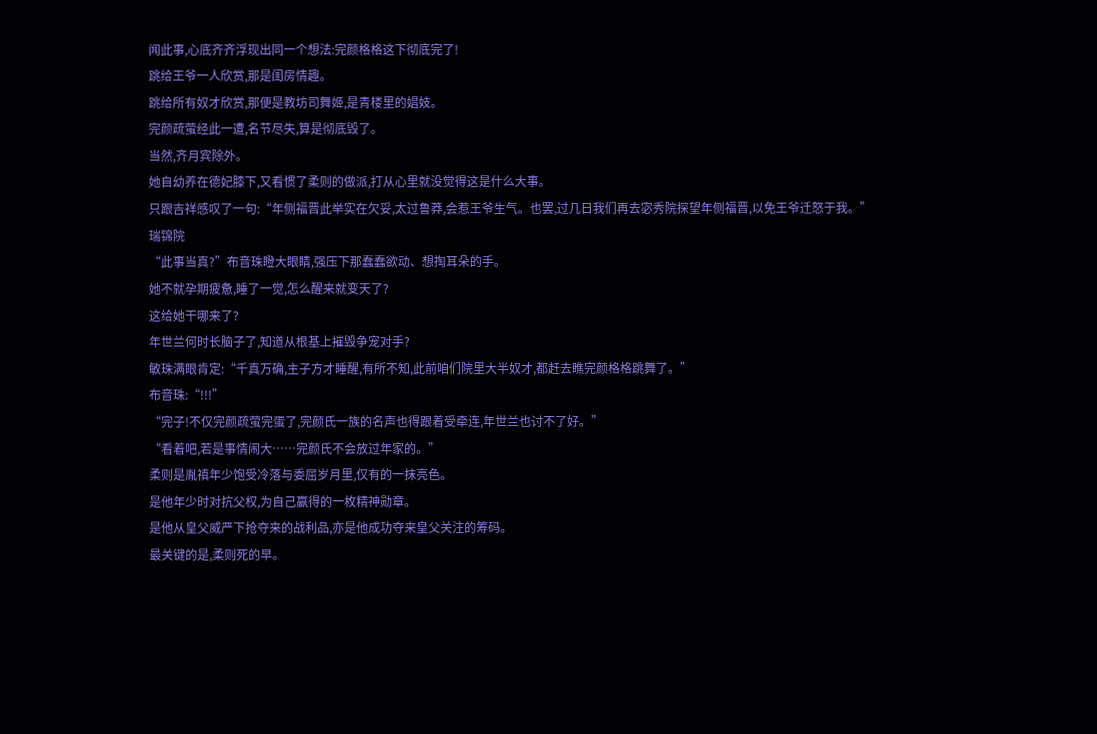闻此事,心底齐齐浮现出同一个想法:完颜格格这下彻底完了!
跳给王爷一人欣赏,那是闺房情趣。
跳给所有奴才欣赏,那便是教坊司舞姬,是青楼里的娼妓。
完颜疏萤经此一遭,名节尽失,算是彻底毁了。
当然,齐月宾除外。
她自幼养在德妃膝下,又看惯了柔则的做派,打从心里就没觉得这是什么大事。
只跟吉祥感叹了一句:“年侧福晋此举实在欠妥,太过鲁莽,会惹王爷生气。也罢,过几日我们再去宓秀院探望年侧福晋,以免王爷迁怒于我。”
瑞锦院
“此事当真?”布音珠瞪大眼睛,强压下那蠢蠢欲动、想掏耳朵的手。
她不就孕期疲惫,睡了一觉,怎么醒来就变天了?
这给她干哪来了?
年世兰何时长脑子了,知道从根基上摧毁争宠对手?
敏珠满眼肯定:“千真万确,主子方才睡醒,有所不知,此前咱们院里大半奴才,都赶去瞧完颜格格跳舞了。”
布音珠:“!!!”
“完子!不仅完颜疏萤完蛋了,完颜氏一族的名声也得跟着受牵连,年世兰也讨不了好。”
“看着吧,若是事情闹大……完颜氏不会放过年家的。”
柔则是胤禛年少饱受冷落与委屈岁月里,仅有的一抹亮色。
是他年少时对抗父权,为自己赢得的一枚精神勋章。
是他从皇父威严下抢夺来的战利品,亦是他成功夺来皇父关注的筹码。
最关键的是,柔则死的早。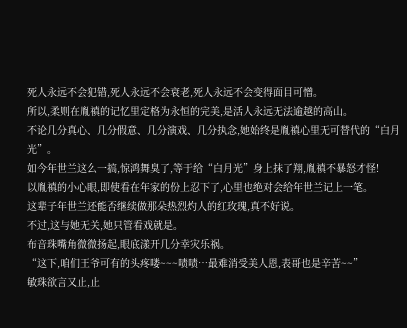死人永远不会犯错,死人永远不会衰老,死人永远不会变得面目可憎。
所以,柔则在胤禛的记忆里定格为永恒的完美,是活人永远无法逾越的高山。
不论几分真心、几分假意、几分演戏、几分执念,她始终是胤禛心里无可替代的“白月光”。
如今年世兰这么一搞,惊鸿舞臭了,等于给“白月光”身上抹了翔,胤禛不暴怒才怪!
以胤禛的小心眼,即使看在年家的份上忍下了,心里也绝对会给年世兰记上一笔。
这辈子年世兰还能否继续做那朵热烈灼人的红玫瑰,真不好说。
不过,这与她无关,她只管看戏就是。
布音珠嘴角微微扬起,眼底漾开几分幸灾乐祸。
“这下,咱们王爷可有的头疼喽~~~啧啧…最难消受美人恩,表哥也是辛苦~~”
敏珠欲言又止,止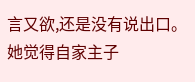言又欲,还是没有说出口。
她觉得自家主子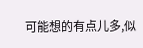可能想的有点儿多,似